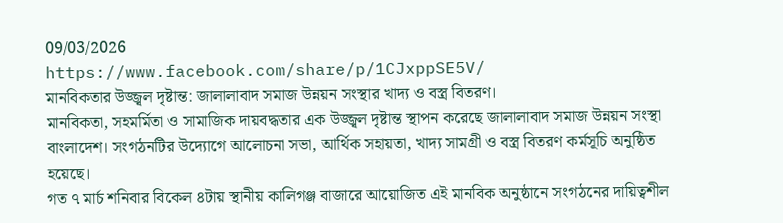09/03/2026
https://www.facebook.com/share/p/1CJxppSE5V/
মানবিকতার উজ্জ্বল দৃষ্টান্ত: জালালাবাদ সমাজ উন্নয়ন সংস্থার খাদ্য ও বস্ত্র বিতরণ।
মানবিকতা, সহমর্মিতা ও সামাজিক দায়বদ্ধতার এক উজ্জ্বল দৃষ্টান্ত স্থাপন করেছে জালালাবাদ সমাজ উন্নয়ন সংস্থা বাংলাদেশ। সংগঠনটির উদ্যোগে আলোচনা সভা, আর্থিক সহায়তা, খাদ্য সামগ্রী ও বস্ত্র বিতরণ কর্মসূচি অনুষ্ঠিত হয়েছে।
গত ৭ মার্চ শনিবার বিকেল ৪টায় স্থানীয় কালিগঞ্জ বাজারে আয়োজিত এই মানবিক অনুষ্ঠানে সংগঠনের দায়িত্বশীল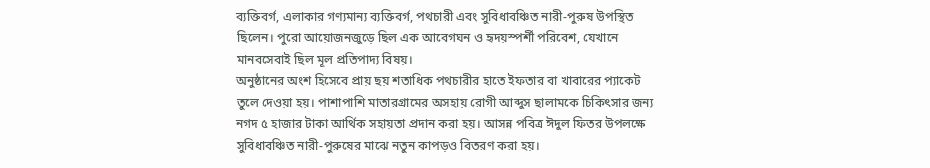ব্যক্তিবর্গ, এলাকার গণ্যমান্য ব্যক্তিবর্গ, পথচারী এবং সুবিধাবঞ্চিত নারী-পুরুষ উপস্থিত ছিলেন। পুরো আয়োজনজুড়ে ছিল এক আবেগঘন ও হৃদয়স্পর্শী পরিবেশ, যেখানে মানবসেবাই ছিল মূল প্রতিপাদ্য বিষয়।
অনুষ্ঠানের অংশ হিসেবে প্রায় ছয় শতাধিক পথচারীর হাতে ইফতার বা খাবারের প্যাকেট তুলে দেওয়া হয়। পাশাপাশি মাতারগ্রামের অসহায় রোগী আব্দুস ছালামকে চিকিৎসার জন্য নগদ ৫ হাজার টাকা আর্থিক সহায়তা প্রদান করা হয়। আসন্ন পবিত্র ঈদুল ফিতর উপলক্ষে সুবিধাবঞ্চিত নারী-পুরুষের মাঝে নতুন কাপড়ও বিতরণ করা হয়।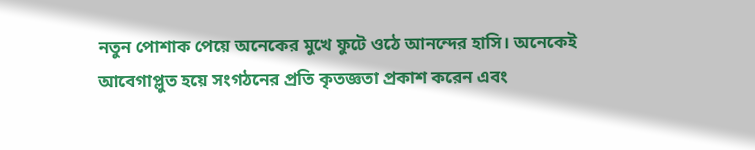নতুন পোশাক পেয়ে অনেকের মুখে ফুটে ওঠে আনন্দের হাসি। অনেকেই আবেগাপ্লুত হয়ে সংগঠনের প্রতি কৃতজ্ঞতা প্রকাশ করেন এবং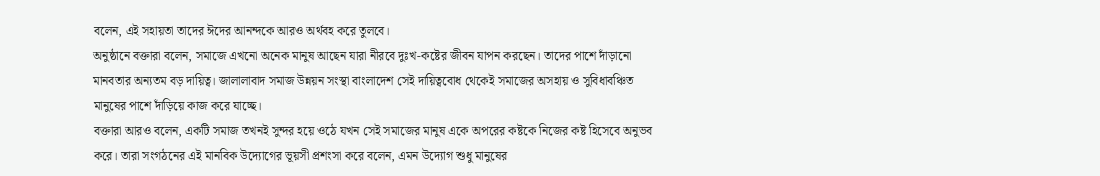বলেন, এই সহায়তা তাদের ঈদের আনন্দকে আরও অর্থবহ করে তুলবে।
অনুষ্ঠানে বক্তারা বলেন, সমাজে এখনো অনেক মানুষ আছেন যারা নীরবে দুঃখ-কষ্টের জীবন যাপন করছেন। তাদের পাশে দাঁড়ানো মানবতার অন্যতম বড় দায়িত্ব। জালালাবাদ সমাজ উন্নয়ন সংস্থা বাংলাদেশ সেই দায়িত্ববোধ থেকেই সমাজের অসহায় ও সুবিধাবঞ্চিত মানুষের পাশে দাঁড়িয়ে কাজ করে যাচ্ছে।
বক্তারা আরও বলেন, একটি সমাজ তখনই সুন্দর হয়ে ওঠে যখন সেই সমাজের মানুষ একে অপরের কষ্টকে নিজের কষ্ট হিসেবে অনুভব করে। তারা সংগঠনের এই মানবিক উদ্যোগের ভূয়সী প্রশংসা করে বলেন, এমন উদ্যোগ শুধু মানুষের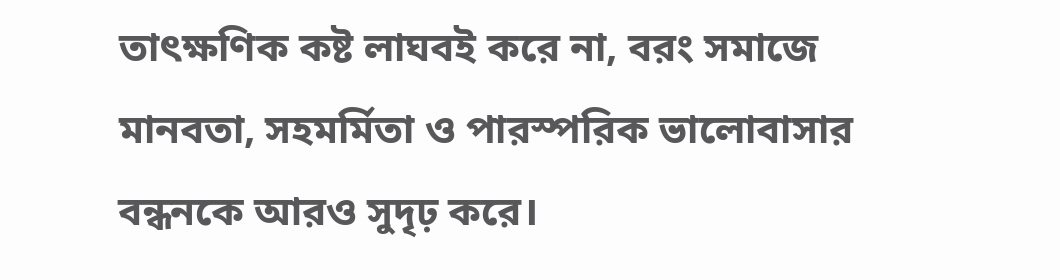তাৎক্ষণিক কষ্ট লাঘবই করে না, বরং সমাজে মানবতা, সহমর্মিতা ও পারস্পরিক ভালোবাসার বন্ধনকে আরও সুদৃঢ় করে।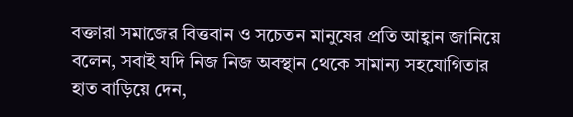বক্তারা সমাজের বিত্তবান ও সচেতন মানুষের প্রতি আহ্বান জানিয়ে বলেন, সবাই যদি নিজ নিজ অবস্থান থেকে সামান্য সহযোগিতার হাত বাড়িয়ে দেন,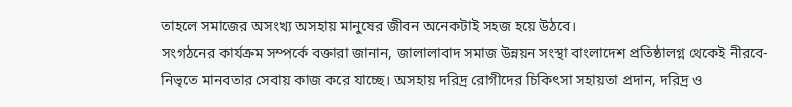তাহলে সমাজের অসংখ্য অসহায় মানুষের জীবন অনেকটাই সহজ হয়ে উঠবে।
সংগঠনের কার্যক্রম সম্পর্কে বক্তারা জানান, জালালাবাদ সমাজ উন্নয়ন সংস্থা বাংলাদেশ প্রতিষ্ঠালগ্ন থেকেই নীরবে-নিভৃতে মানবতার সেবায় কাজ করে যাচ্ছে। অসহায় দরিদ্র রোগীদের চিকিৎসা সহায়তা প্রদান, দরিদ্র ও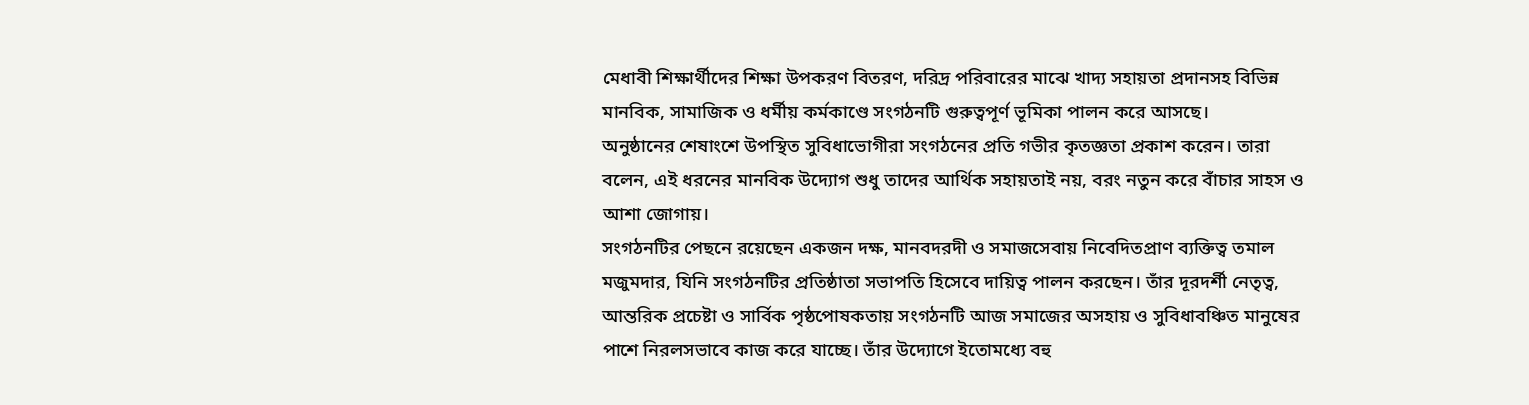মেধাবী শিক্ষার্থীদের শিক্ষা উপকরণ বিতরণ, দরিদ্র পরিবারের মাঝে খাদ্য সহায়তা প্রদানসহ বিভিন্ন মানবিক, সামাজিক ও ধর্মীয় কর্মকাণ্ডে সংগঠনটি গুরুত্বপূর্ণ ভূমিকা পালন করে আসছে।
অনুষ্ঠানের শেষাংশে উপস্থিত সুবিধাভোগীরা সংগঠনের প্রতি গভীর কৃতজ্ঞতা প্রকাশ করেন। তারা বলেন, এই ধরনের মানবিক উদ্যোগ শুধু তাদের আর্থিক সহায়তাই নয়, বরং নতুন করে বাঁচার সাহস ও আশা জোগায়।
সংগঠনটির পেছনে রয়েছেন একজন দক্ষ, মানবদরদী ও সমাজসেবায় নিবেদিতপ্রাণ ব্যক্তিত্ব তমাল মজুমদার, যিনি সংগঠনটির প্রতিষ্ঠাতা সভাপতি হিসেবে দায়িত্ব পালন করছেন। তাঁর দূরদর্শী নেতৃত্ব, আন্তরিক প্রচেষ্টা ও সার্বিক পৃষ্ঠপোষকতায় সংগঠনটি আজ সমাজের অসহায় ও সুবিধাবঞ্চিত মানুষের পাশে নিরলসভাবে কাজ করে যাচ্ছে। তাঁর উদ্যোগে ইতোমধ্যে বহু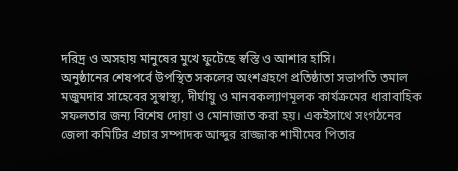দরিদ্র ও অসহায় মানুষের মুখে ফুটেছে স্বস্তি ও আশার হাসি।
অনুষ্ঠানের শেষপর্বে উপস্থিত সকলের অংশগ্রহণে প্রতিষ্ঠাতা সভাপতি তমাল মজুমদার সাহেবের সুস্বাস্থ্য, দীর্ঘায়ু ও মানবকল্যাণমূলক কার্যক্রমের ধারাবাহিক সফলতার জন্য বিশেষ দোয়া ও মোনাজাত করা হয়। একইসাথে সংগঠনের জেলা কমিটির প্রচার সম্পাদক আব্দুর রাজ্জাক শামীমের পিতার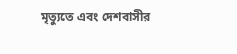মৃত্যুতে এবং দেশবাসীর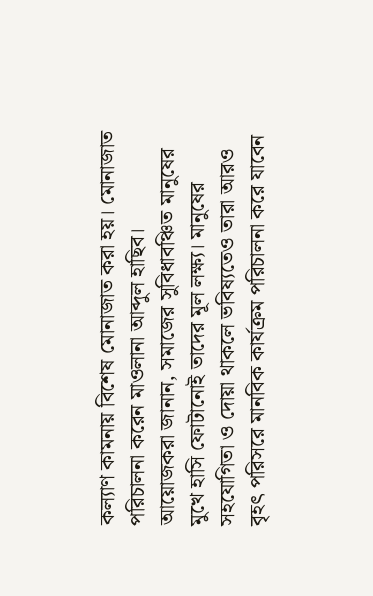কল্যাণ কামনায় বিশেষ মোনাজাত করা হয়। মোনাজাত পরিচালনা করেন মাওলানা আব্দুল হাছিব।
আয়োজকরা জানান, সমাজের সুবিধাবঞ্চিত মানুষের মুখে হাসি ফোটানোই তাদের মূল লক্ষ্য। মানুষের সহযোগিতা ও দোয়া থাকলে ভবিষ্যতেও তারা আরও বৃহৎ পরিসরে মানবিক কার্যক্রম পরিচালনা করে যাবেন